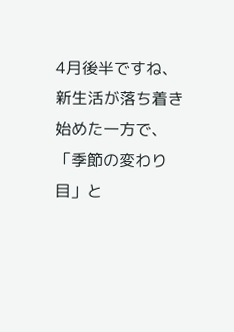4月後半ですね、新生活が落ち着き始めた一方で、「季節の変わり目」と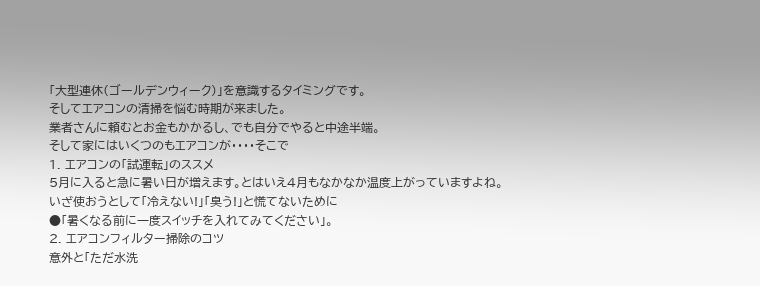「大型連休(ゴールデンウィーク)」を意識するタイミングです。
そしてエアコンの清掃を悩む時期が来ました。
業者さんに頼むとお金もかかるし、でも自分でやると中途半端。
そして家にはいくつのもエアコンが・・・・そこで
1. エアコンの「試運転」のススメ
5月に入ると急に暑い日が増えます。とはいえ4月もなかなか温度上がっていますよね。
いざ使おうとして「冷えない!」「臭う!」と慌てないために
●「暑くなる前に一度スイッチを入れてみてください」。
2. エアコンフィルター掃除のコツ
意外と「ただ水洗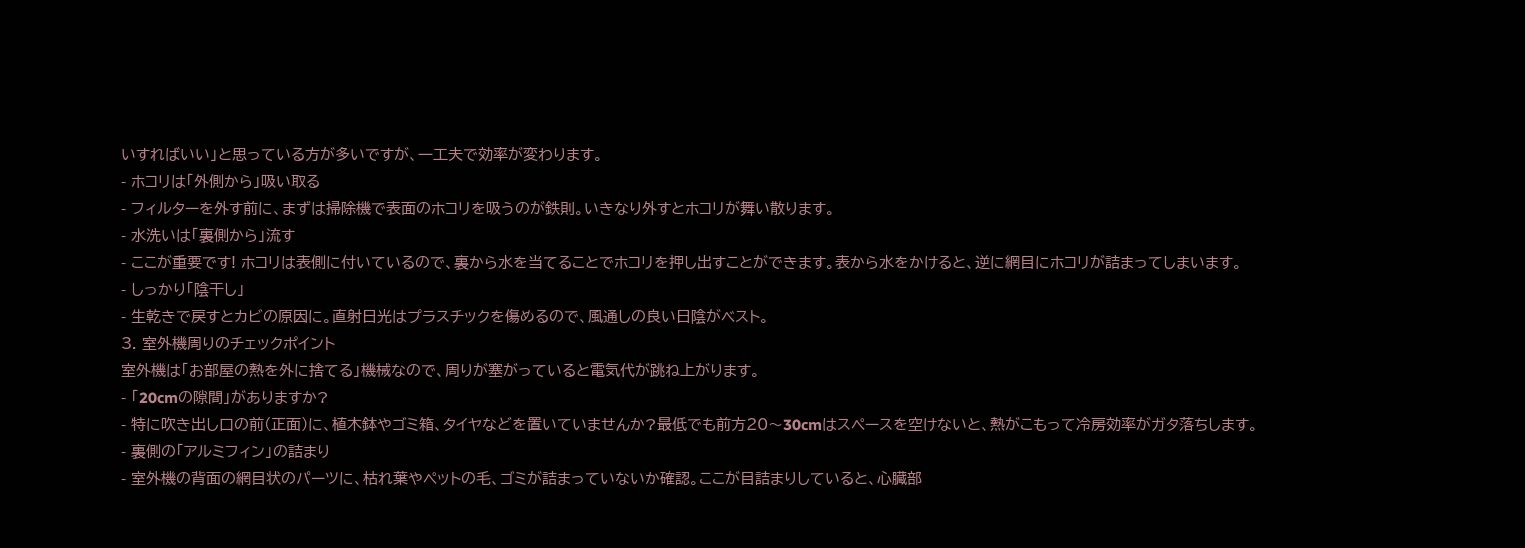いすればいい」と思っている方が多いですが、一工夫で効率が変わります。
- ホコリは「外側から」吸い取る
- フィルターを外す前に、まずは掃除機で表面のホコリを吸うのが鉄則。いきなり外すとホコリが舞い散ります。
- 水洗いは「裏側から」流す
- ここが重要です! ホコリは表側に付いているので、裏から水を当てることでホコリを押し出すことができます。表から水をかけると、逆に網目にホコリが詰まってしまいます。
- しっかり「陰干し」
- 生乾きで戻すとカビの原因に。直射日光はプラスチックを傷めるので、風通しの良い日陰がベスト。
3. 室外機周りのチェックポイント
室外機は「お部屋の熱を外に捨てる」機械なので、周りが塞がっていると電気代が跳ね上がります。
- 「20cmの隙間」がありますか?
- 特に吹き出し口の前(正面)に、植木鉢やゴミ箱、タイヤなどを置いていませんか?最低でも前方20〜30cmはスペースを空けないと、熱がこもって冷房効率がガタ落ちします。
- 裏側の「アルミフィン」の詰まり
- 室外機の背面の網目状のパーツに、枯れ葉やペットの毛、ゴミが詰まっていないか確認。ここが目詰まりしていると、心臓部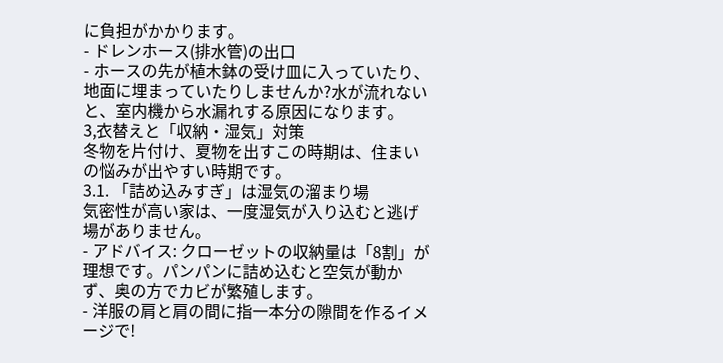に負担がかかります。
- ドレンホース(排水管)の出口
- ホースの先が植木鉢の受け皿に入っていたり、地面に埋まっていたりしませんか?水が流れないと、室内機から水漏れする原因になります。
3,衣替えと「収納・湿気」対策
冬物を片付け、夏物を出すこの時期は、住まいの悩みが出やすい時期です。
3.1. 「詰め込みすぎ」は湿気の溜まり場
気密性が高い家は、一度湿気が入り込むと逃げ場がありません。
- アドバイス: クローゼットの収納量は「8割」が理想です。パンパンに詰め込むと空気が動かず、奥の方でカビが繁殖します。
- 洋服の肩と肩の間に指一本分の隙間を作るイメージで!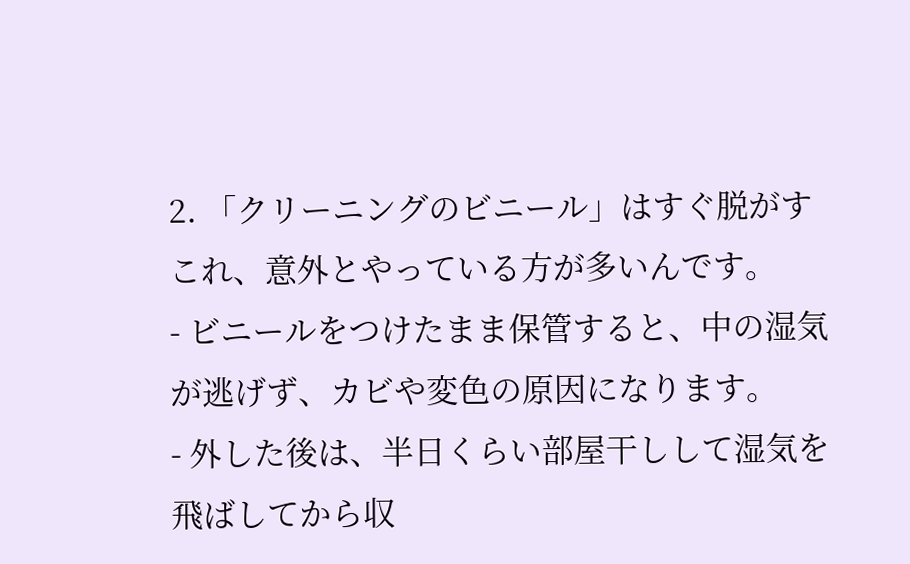2. 「クリーニングのビニール」はすぐ脱がす
これ、意外とやっている方が多いんです。
- ビニールをつけたまま保管すると、中の湿気が逃げず、カビや変色の原因になります。
- 外した後は、半日くらい部屋干しして湿気を飛ばしてから収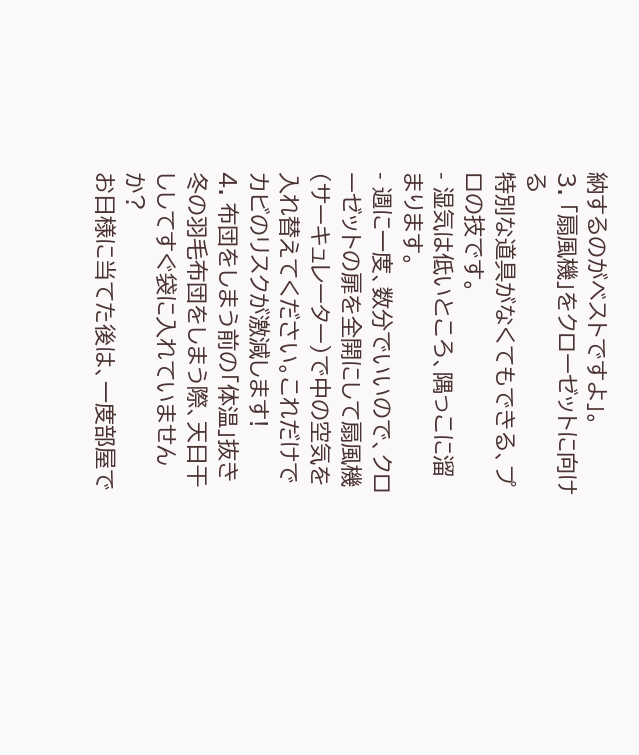納するのがベストですよ」。
3. 「扇風機」をクローゼットに向ける
特別な道具がなくてもできる、プロの技です。
- 湿気は低いところ、隅っこに溜まります。
- 週に一度、数分でいいので、クローゼットの扉を全開にして扇風機(サーキュレーター)で中の空気を入れ替えてください。これだけでカビのリスクが激減します!
4. 布団をしまう前の「体温」抜き
冬の羽毛布団をしまう際、天日干ししてすぐ袋に入れていませんか?
お日様に当てた後は、一度部屋で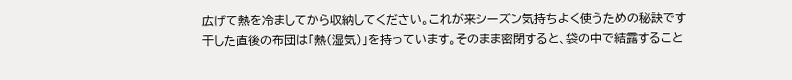広げて熱を冷ましてから収納してください。これが来シーズン気持ちよく使うための秘訣です
干した直後の布団は「熱(湿気)」を持っています。そのまま密閉すると、袋の中で結露すること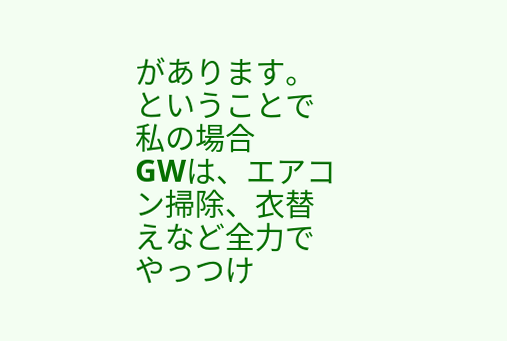があります。
ということで私の場合
GWは、エアコン掃除、衣替えなど全力でやっつけ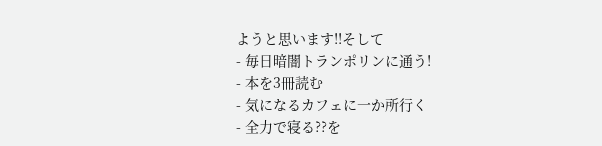ようと思います!!そして
- 毎日暗闇トランポリンに通う!
- 本を3冊読む
- 気になるカフェに一か所行く
- 全力で寝る??を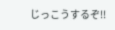じっこうするぞ!!